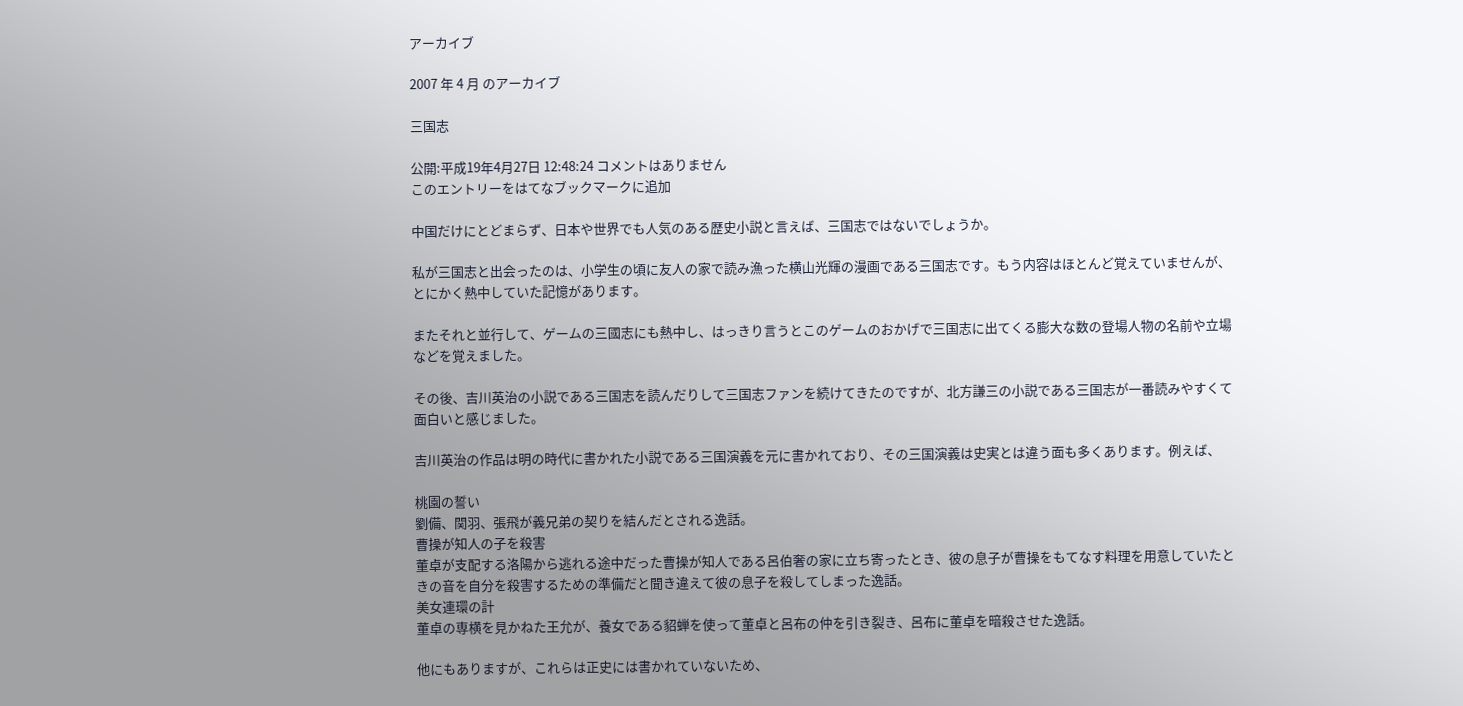アーカイブ

2007 年 4 月 のアーカイブ

三国志

公開:平成19年4月27日 12:48:24 コメントはありません
このエントリーをはてなブックマークに追加

中国だけにとどまらず、日本や世界でも人気のある歴史小説と言えば、三国志ではないでしょうか。

私が三国志と出会ったのは、小学生の頃に友人の家で読み漁った横山光輝の漫画である三国志です。もう内容はほとんど覚えていませんが、とにかく熱中していた記憶があります。

またそれと並行して、ゲームの三國志にも熱中し、はっきり言うとこのゲームのおかげで三国志に出てくる膨大な数の登場人物の名前や立場などを覚えました。

その後、吉川英治の小説である三国志を読んだりして三国志ファンを続けてきたのですが、北方謙三の小説である三国志が一番読みやすくて面白いと感じました。

吉川英治の作品は明の時代に書かれた小説である三国演義を元に書かれており、その三国演義は史実とは違う面も多くあります。例えば、

桃園の誓い
劉備、関羽、張飛が義兄弟の契りを結んだとされる逸話。
曹操が知人の子を殺害
董卓が支配する洛陽から逃れる途中だった曹操が知人である呂伯奢の家に立ち寄ったとき、彼の息子が曹操をもてなす料理を用意していたときの音を自分を殺害するための準備だと聞き違えて彼の息子を殺してしまった逸話。
美女連環の計
董卓の専横を見かねた王允が、養女である貂蝉を使って董卓と呂布の仲を引き裂き、呂布に董卓を暗殺させた逸話。

他にもありますが、これらは正史には書かれていないため、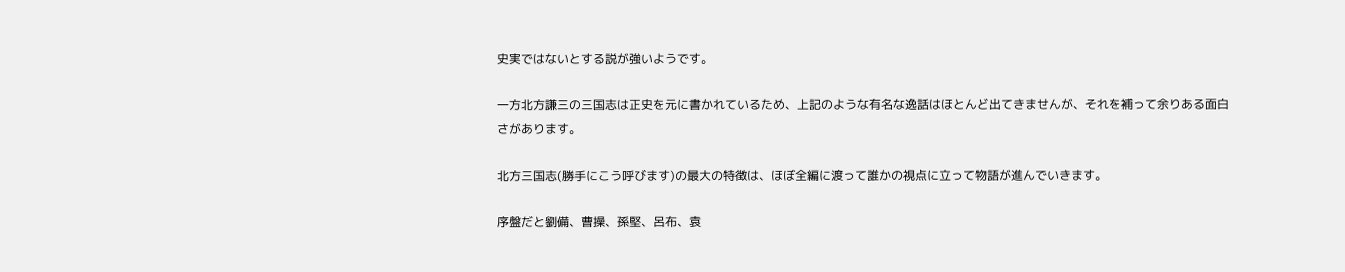史実ではないとする説が強いようです。

一方北方謙三の三国志は正史を元に書かれているため、上記のような有名な逸話はほとんど出てきませんが、それを補って余りある面白さがあります。

北方三国志(勝手にこう呼びます)の最大の特徴は、ほぼ全編に渡って誰かの視点に立って物語が進んでいきます。

序盤だと劉備、曹操、孫堅、呂布、袁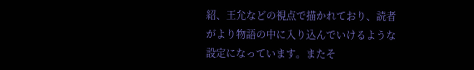紹、王允などの視点で描かれており、読者がより物語の中に入り込んでいけるような設定になっています。またそ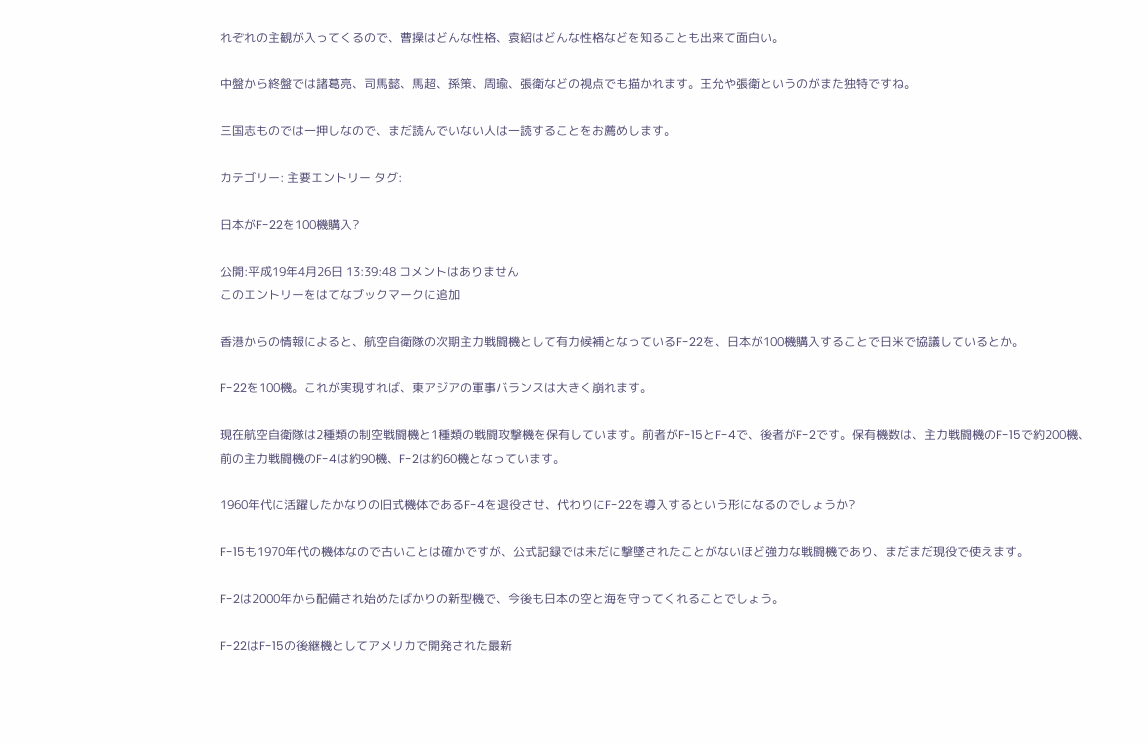れぞれの主観が入ってくるので、曹操はどんな性格、袁紹はどんな性格などを知ることも出来て面白い。

中盤から終盤では諸葛亮、司馬懿、馬超、孫策、周瑜、張衛などの視点でも描かれます。王允や張衛というのがまた独特ですね。

三国志ものでは一押しなので、まだ読んでいない人は一読することをお薦めします。

カテゴリー: 主要エントリー タグ:

日本がF-22を100機購入?

公開:平成19年4月26日 13:39:48 コメントはありません
このエントリーをはてなブックマークに追加

香港からの情報によると、航空自衛隊の次期主力戦闘機として有力候補となっているF-22を、日本が100機購入することで日米で協議しているとか。

F-22を100機。これが実現すれば、東アジアの軍事バランスは大きく崩れます。

現在航空自衛隊は2種類の制空戦闘機と1種類の戦闘攻撃機を保有しています。前者がF-15とF-4で、後者がF-2です。保有機数は、主力戦闘機のF-15で約200機、前の主力戦闘機のF-4は約90機、F-2は約60機となっています。

1960年代に活躍したかなりの旧式機体であるF-4を退役させ、代わりにF-22を導入するという形になるのでしょうか?

F-15も1970年代の機体なので古いことは確かですが、公式記録では未だに撃墜されたことがないほど強力な戦闘機であり、まだまだ現役で使えます。

F-2は2000年から配備され始めたばかりの新型機で、今後も日本の空と海を守ってくれることでしょう。

F-22はF-15の後継機としてアメリカで開発された最新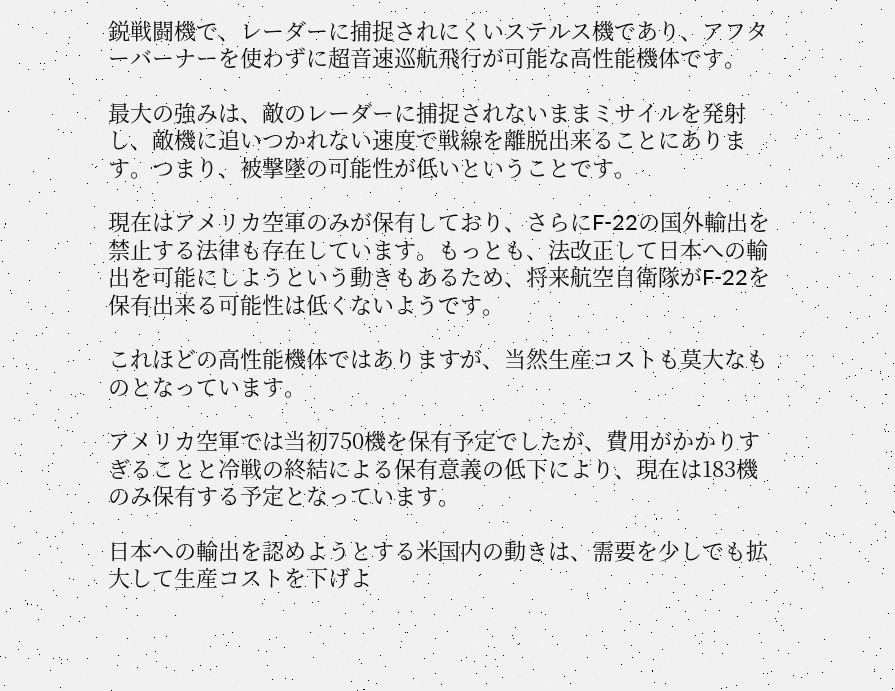鋭戦闘機で、レーダーに捕捉されにくいステルス機であり、アフターバーナーを使わずに超音速巡航飛行が可能な高性能機体です。

最大の強みは、敵のレーダーに捕捉されないままミサイルを発射し、敵機に追いつかれない速度で戦線を離脱出来ることにあります。つまり、被撃墜の可能性が低いということです。

現在はアメリカ空軍のみが保有しており、さらにF-22の国外輸出を禁止する法律も存在しています。もっとも、法改正して日本への輸出を可能にしようという動きもあるため、将来航空自衛隊がF-22を保有出来る可能性は低くないようです。

これほどの高性能機体ではありますが、当然生産コストも莫大なものとなっています。

アメリカ空軍では当初750機を保有予定でしたが、費用がかかりすぎることと冷戦の終結による保有意義の低下により、現在は183機のみ保有する予定となっています。

日本への輸出を認めようとする米国内の動きは、需要を少しでも拡大して生産コストを下げよ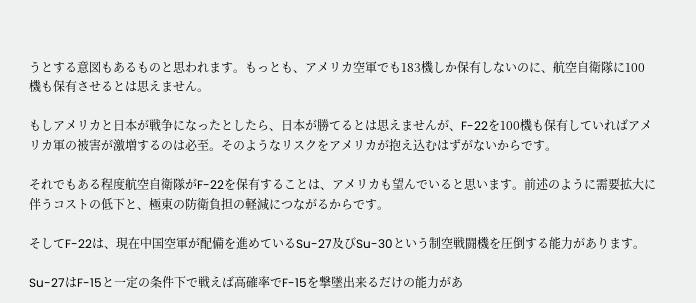うとする意図もあるものと思われます。もっとも、アメリカ空軍でも183機しか保有しないのに、航空自衛隊に100機も保有させるとは思えません。

もしアメリカと日本が戦争になったとしたら、日本が勝てるとは思えませんが、F-22を100機も保有していればアメリカ軍の被害が激増するのは必至。そのようなリスクをアメリカが抱え込むはずがないからです。

それでもある程度航空自衛隊がF-22を保有することは、アメリカも望んでいると思います。前述のように需要拡大に伴うコストの低下と、極東の防衛負担の軽減につながるからです。

そしてF-22は、現在中国空軍が配備を進めているSu-27及びSu-30という制空戦闘機を圧倒する能力があります。

Su-27はF-15と一定の条件下で戦えば高確率でF-15を撃墜出来るだけの能力があ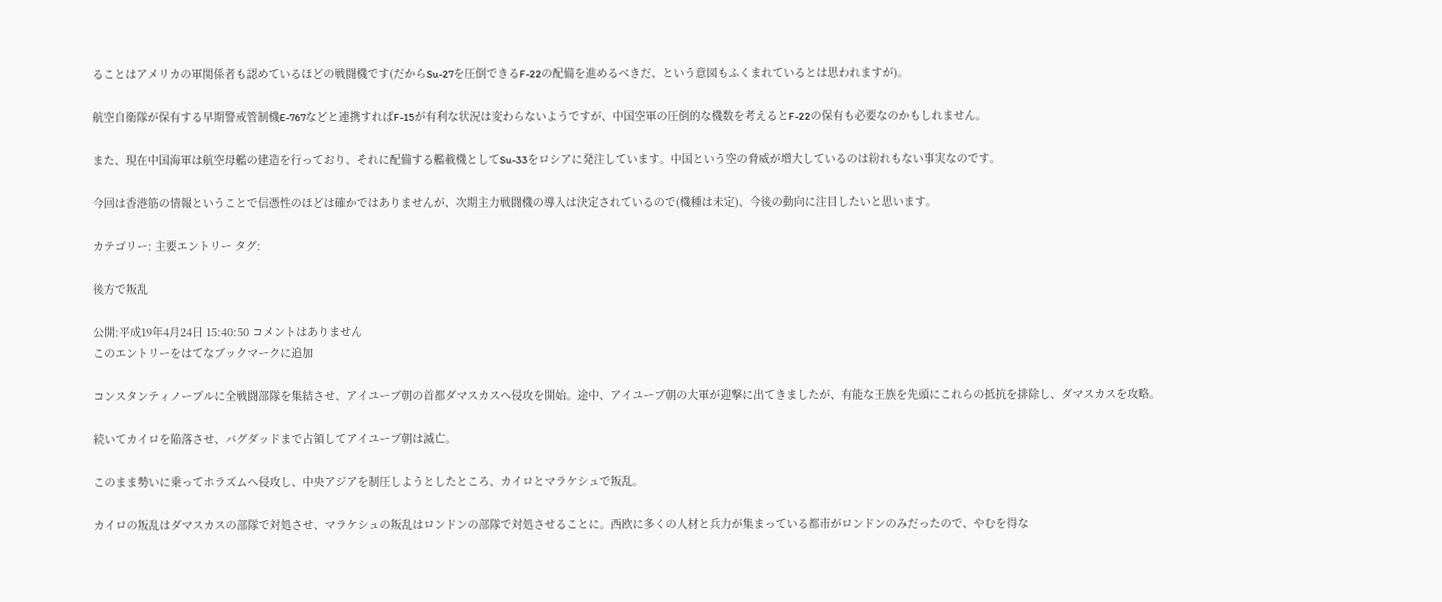ることはアメリカの軍関係者も認めているほどの戦闘機です(だからSu-27を圧倒できるF-22の配備を進めるべきだ、という意図もふくまれているとは思われますが)。

航空自衛隊が保有する早期警戒管制機E-767などと連携すればF-15が有利な状況は変わらないようですが、中国空軍の圧倒的な機数を考えるとF-22の保有も必要なのかもしれません。

また、現在中国海軍は航空母艦の建造を行っており、それに配備する艦載機としてSu-33をロシアに発注しています。中国という空の脅威が増大しているのは紛れもない事実なのです。

今回は香港筋の情報ということで信憑性のほどは確かではありませんが、次期主力戦闘機の導入は決定されているので(機種は未定)、今後の動向に注目したいと思います。

カテゴリー: 主要エントリー タグ:

後方で叛乱

公開:平成19年4月24日 15:40:50 コメントはありません
このエントリーをはてなブックマークに追加

コンスタンティノープルに全戦闘部隊を集結させ、アイユーブ朝の首都ダマスカスへ侵攻を開始。途中、アイユーブ朝の大軍が迎撃に出てきましたが、有能な王族を先頭にこれらの抵抗を排除し、ダマスカスを攻略。

続いてカイロを陥落させ、バグダッドまで占領してアイユーブ朝は滅亡。

このまま勢いに乗ってホラズムへ侵攻し、中央アジアを制圧しようとしたところ、カイロとマラケシュで叛乱。

カイロの叛乱はダマスカスの部隊で対処させ、マラケシュの叛乱はロンドンの部隊で対処させることに。西欧に多くの人材と兵力が集まっている都市がロンドンのみだったので、やむを得な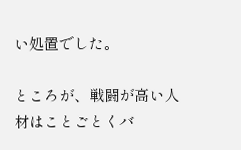い処置でした。

ところが、戦闘が高い人材はことごとくバ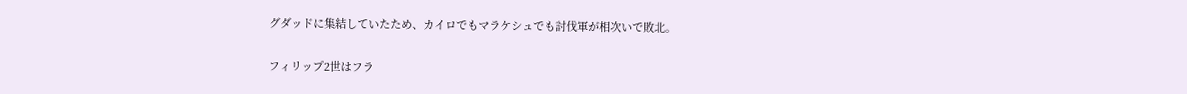グダッドに集結していたため、カイロでもマラケシュでも討伐軍が相次いで敗北。

フィリップ2世はフラ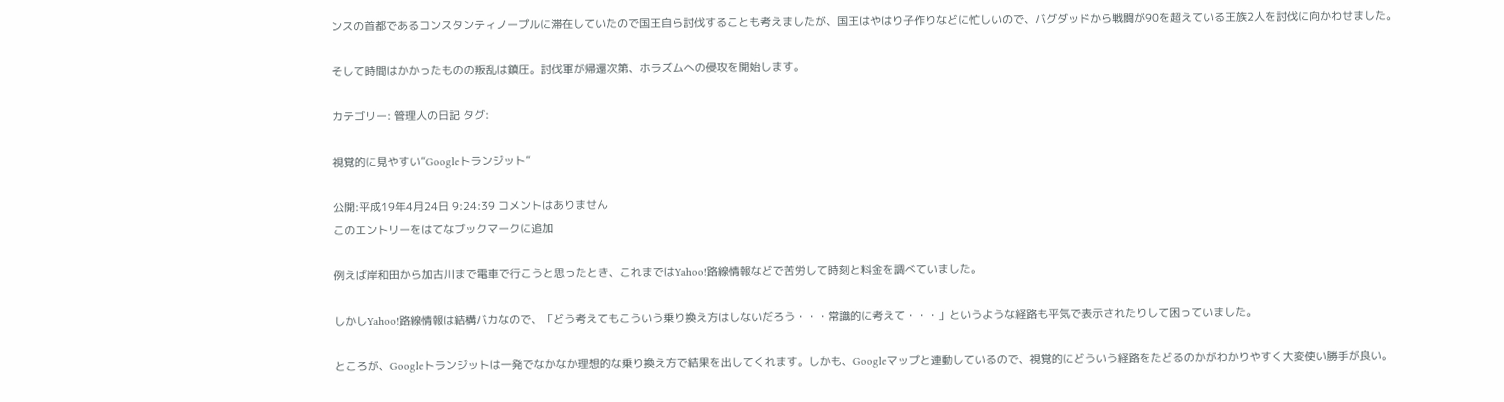ンスの首都であるコンスタンティノープルに滞在していたので国王自ら討伐することも考えましたが、国王はやはり子作りなどに忙しいので、バグダッドから戦闘が90を超えている王族2人を討伐に向かわせました。

そして時間はかかったものの叛乱は鎮圧。討伐軍が帰還次第、ホラズムへの侵攻を開始します。

カテゴリー: 管理人の日記 タグ:

視覚的に見やすい”Googleトランジット”

公開:平成19年4月24日 9:24:39 コメントはありません
このエントリーをはてなブックマークに追加

例えば岸和田から加古川まで電車で行こうと思ったとき、これまではYahoo!路線情報などで苦労して時刻と料金を調べていました。

しかしYahoo!路線情報は結構バカなので、「どう考えてもこういう乗り換え方はしないだろう・・・常識的に考えて・・・」というような経路も平気で表示されたりして困っていました。

ところが、Googleトランジットは一発でなかなか理想的な乗り換え方で結果を出してくれます。しかも、Googleマップと連動しているので、視覚的にどういう経路をたどるのかがわかりやすく大変使い勝手が良い。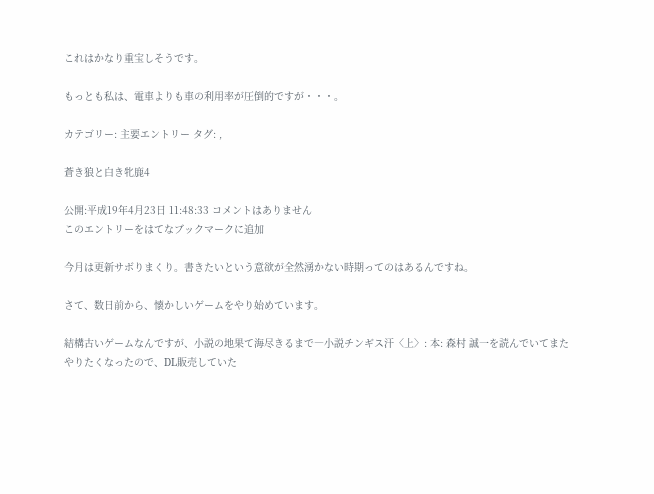これはかなり重宝しそうです。

もっとも私は、電車よりも車の利用率が圧倒的ですが・・・。

カテゴリー: 主要エントリー タグ: ,

蒼き狼と白き牝鹿4

公開:平成19年4月23日 11:48:33 コメントはありません
このエントリーをはてなブックマークに追加

今月は更新サボりまくり。書きたいという意欲が全然湧かない時期ってのはあるんですね。

さて、数日前から、懐かしいゲームをやり始めています。

結構古いゲームなんですが、小説の地果て海尽きるまで―小説チンギス汗〈上〉: 本: 森村 誠一を読んでいてまたやりたくなったので、DL販売していた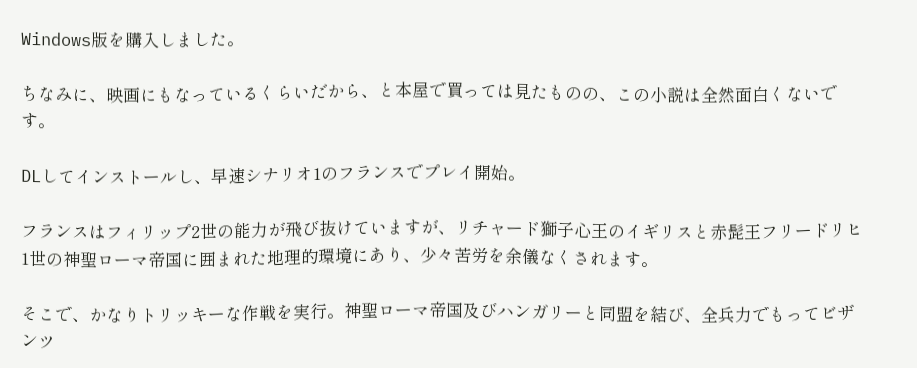Windows版を購入しました。

ちなみに、映画にもなっているくらいだから、と本屋で買っては見たものの、この小説は全然面白くないです。

DLしてインストールし、早速シナリオ1のフランスでプレイ開始。

フランスはフィリップ2世の能力が飛び抜けていますが、リチャード獅子心王のイギリスと赤髭王フリードリヒ1世の神聖ローマ帝国に囲まれた地理的環境にあり、少々苦労を余儀なくされます。

そこで、かなりトリッキーな作戦を実行。神聖ローマ帝国及びハンガリーと同盟を結び、全兵力でもってビザンツ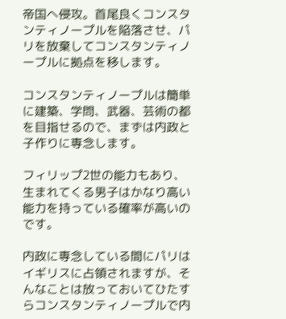帝国へ侵攻。首尾良くコンスタンティノープルを陥落させ、パリを放棄してコンスタンティノープルに拠点を移します。

コンスタンティノープルは簡単に建築、学問、武器、芸術の都を目指せるので、まずは内政と子作りに専念します。

フィリップ2世の能力もあり、生まれてくる男子はかなり高い能力を持っている確率が高いのです。

内政に専念している間にパリはイギリスに占領されますが、そんなことは放っておいてひたすらコンスタンティノープルで内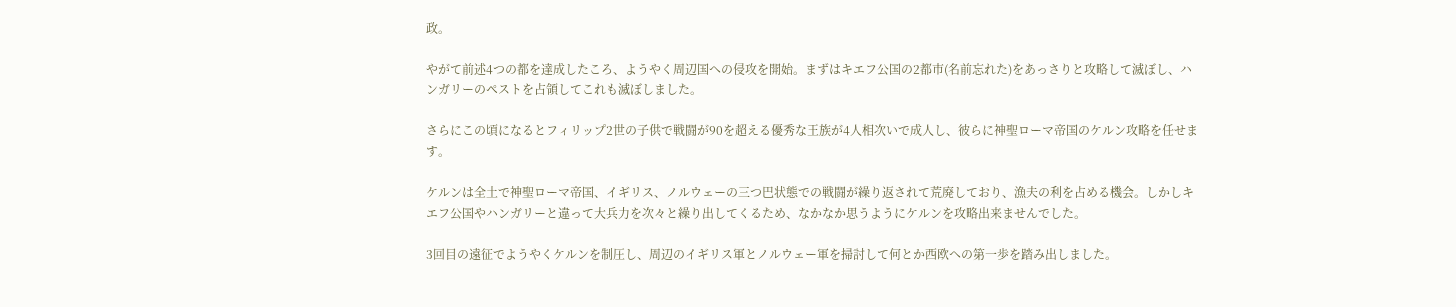政。

やがて前述4つの都を達成したころ、ようやく周辺国への侵攻を開始。まずはキエフ公国の2都市(名前忘れた)をあっさりと攻略して滅ぼし、ハンガリーのペストを占領してこれも滅ぼしました。

さらにこの頃になるとフィリップ2世の子供で戦闘が90を超える優秀な王族が4人相次いで成人し、彼らに神聖ローマ帝国のケルン攻略を任せます。

ケルンは全土で神聖ローマ帝国、イギリス、ノルウェーの三つ巴状態での戦闘が繰り返されて荒廃しており、漁夫の利を占める機会。しかしキエフ公国やハンガリーと違って大兵力を次々と繰り出してくるため、なかなか思うようにケルンを攻略出来ませんでした。

3回目の遠征でようやくケルンを制圧し、周辺のイギリス軍とノルウェー軍を掃討して何とか西欧への第一歩を踏み出しました。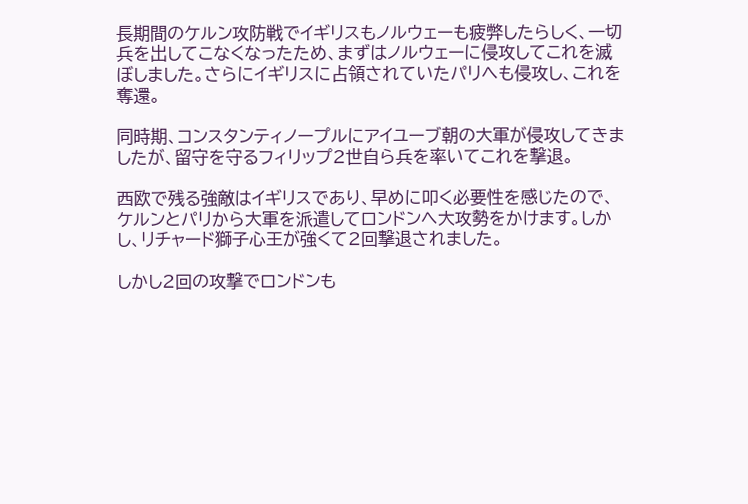長期間のケルン攻防戦でイギリスもノルウェーも疲弊したらしく、一切兵を出してこなくなったため、まずはノルウェーに侵攻してこれを滅ぼしました。さらにイギリスに占領されていたパリへも侵攻し、これを奪還。

同時期、コンスタンティノープルにアイユーブ朝の大軍が侵攻してきましたが、留守を守るフィリップ2世自ら兵を率いてこれを撃退。

西欧で残る強敵はイギリスであり、早めに叩く必要性を感じたので、ケルンとパリから大軍を派遣してロンドンへ大攻勢をかけます。しかし、リチャード獅子心王が強くて2回撃退されました。

しかし2回の攻撃でロンドンも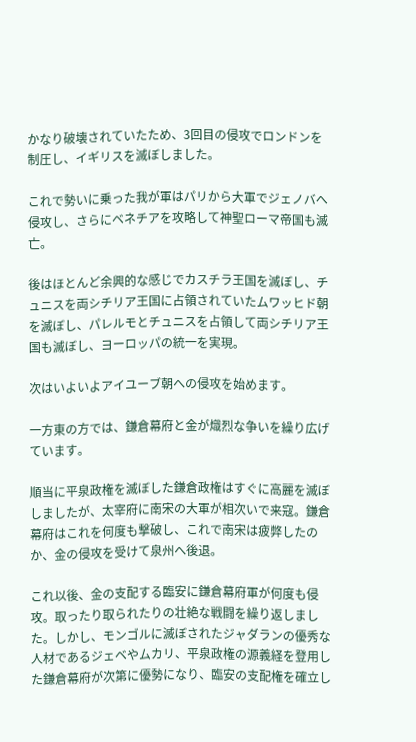かなり破壊されていたため、3回目の侵攻でロンドンを制圧し、イギリスを滅ぼしました。

これで勢いに乗った我が軍はパリから大軍でジェノバへ侵攻し、さらにベネチアを攻略して神聖ローマ帝国も滅亡。

後はほとんど余興的な感じでカスチラ王国を滅ぼし、チュニスを両シチリア王国に占領されていたムワッヒド朝を滅ぼし、パレルモとチュニスを占領して両シチリア王国も滅ぼし、ヨーロッパの統一を実現。

次はいよいよアイユーブ朝への侵攻を始めます。

一方東の方では、鎌倉幕府と金が熾烈な争いを繰り広げています。

順当に平泉政権を滅ぼした鎌倉政権はすぐに高麗を滅ぼしましたが、太宰府に南宋の大軍が相次いで来寇。鎌倉幕府はこれを何度も撃破し、これで南宋は疲弊したのか、金の侵攻を受けて泉州へ後退。

これ以後、金の支配する臨安に鎌倉幕府軍が何度も侵攻。取ったり取られたりの壮絶な戦闘を繰り返しました。しかし、モンゴルに滅ぼされたジャダランの優秀な人材であるジェベやムカリ、平泉政権の源義経を登用した鎌倉幕府が次第に優勢になり、臨安の支配権を確立し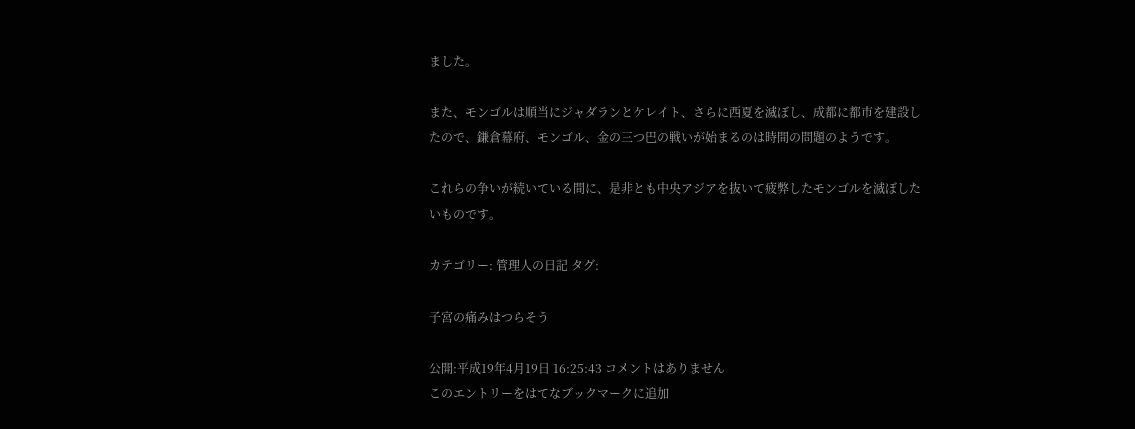ました。

また、モンゴルは順当にジャダランとケレイト、さらに西夏を滅ぼし、成都に都市を建設したので、鎌倉幕府、モンゴル、金の三つ巴の戦いが始まるのは時間の問題のようです。

これらの争いが続いている間に、是非とも中央アジアを抜いて疲弊したモンゴルを滅ぼしたいものです。

カテゴリー: 管理人の日記 タグ:

子宮の痛みはつらそう

公開:平成19年4月19日 16:25:43 コメントはありません
このエントリーをはてなブックマークに追加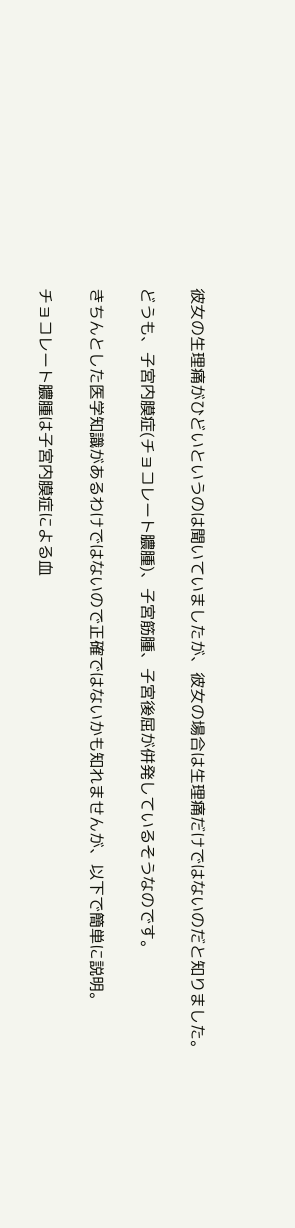彼女の生理痛がひどいというのは聞いていましたが、彼女の場合は生理痛だけではないのだと知りました。

どうも、子宮内膜症(チョコレート膿腫)、子宮筋腫、子宮後屈が併発しているそうなのです。

きちんとした医学知識があるわけではないので正確ではないかも知れませんが、以下で簡単に説明。

チョコレート膿腫は子宮内膜症による血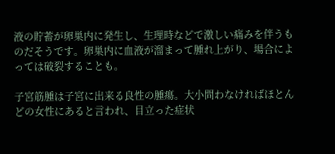液の貯蓄が卵巣内に発生し、生理時などで激しい痛みを伴うものだそうです。卵巣内に血液が溜まって腫れ上がり、場合によっては破裂することも。

子宮筋腫は子宮に出来る良性の腫瘍。大小問わなければほとんどの女性にあると言われ、目立った症状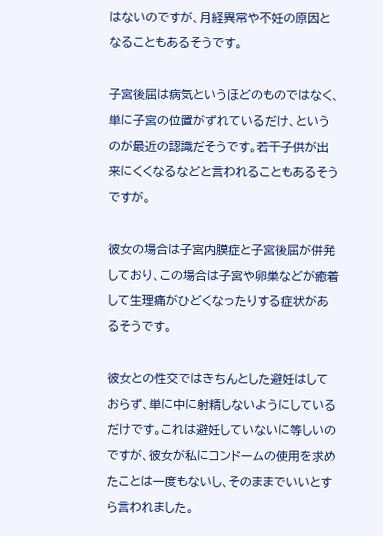はないのですが、月経異常や不妊の原因となることもあるそうです。

子宮後屈は病気というほどのものではなく、単に子宮の位置がずれているだけ、というのが最近の認識だそうです。若干子供が出来にくくなるなどと言われることもあるそうですが。

彼女の場合は子宮内膜症と子宮後屈が併発しており、この場合は子宮や卵巣などが癒着して生理痛がひどくなったりする症状があるそうです。

彼女との性交ではきちんとした避妊はしておらず、単に中に射精しないようにしているだけです。これは避妊していないに等しいのですが、彼女が私にコンドームの使用を求めたことは一度もないし、そのままでいいとすら言われました。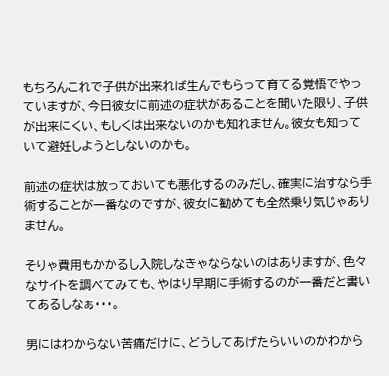もちろんこれで子供が出来れば生んでもらって育てる覚悟でやっていますが、今日彼女に前述の症状があることを聞いた限り、子供が出来にくい、もしくは出来ないのかも知れません。彼女も知っていて避妊しようとしないのかも。

前述の症状は放っておいても悪化するのみだし、確実に治すなら手術することが一番なのですが、彼女に勧めても全然乗り気じゃありません。

そりゃ費用もかかるし入院しなきゃならないのはありますが、色々なサイトを調べてみても、やはり早期に手術するのが一番だと書いてあるしなぁ・・・。

男にはわからない苦痛だけに、どうしてあげたらいいのかわから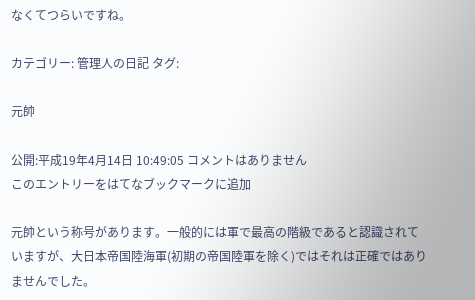なくてつらいですね。

カテゴリー: 管理人の日記 タグ:

元帥

公開:平成19年4月14日 10:49:05 コメントはありません
このエントリーをはてなブックマークに追加

元帥という称号があります。一般的には軍で最高の階級であると認識されていますが、大日本帝国陸海軍(初期の帝国陸軍を除く)ではそれは正確ではありませんでした。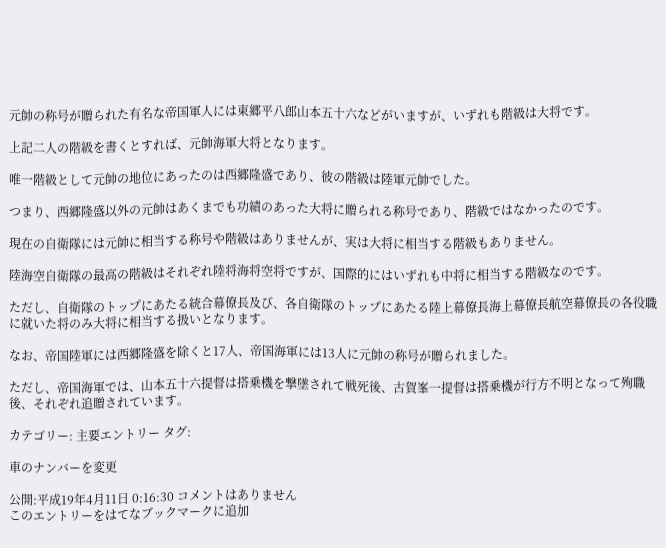元帥の称号が贈られた有名な帝国軍人には東郷平八郎山本五十六などがいますが、いずれも階級は大将です。

上記二人の階級を書くとすれば、元帥海軍大将となります。

唯一階級として元帥の地位にあったのは西郷隆盛であり、彼の階級は陸軍元帥でした。

つまり、西郷隆盛以外の元帥はあくまでも功績のあった大将に贈られる称号であり、階級ではなかったのです。

現在の自衛隊には元帥に相当する称号や階級はありませんが、実は大将に相当する階級もありません。

陸海空自衛隊の最高の階級はそれぞれ陸将海将空将ですが、国際的にはいずれも中将に相当する階級なのです。

ただし、自衛隊のトップにあたる統合幕僚長及び、各自衛隊のトップにあたる陸上幕僚長海上幕僚長航空幕僚長の各役職に就いた将のみ大将に相当する扱いとなります。

なお、帝国陸軍には西郷隆盛を除くと17人、帝国海軍には13人に元帥の称号が贈られました。

ただし、帝国海軍では、山本五十六提督は搭乗機を撃墜されて戦死後、古賀峯一提督は搭乗機が行方不明となって殉職後、それぞれ追贈されています。

カテゴリー: 主要エントリー タグ:

車のナンバーを変更

公開:平成19年4月11日 0:16:30 コメントはありません
このエントリーをはてなブックマークに追加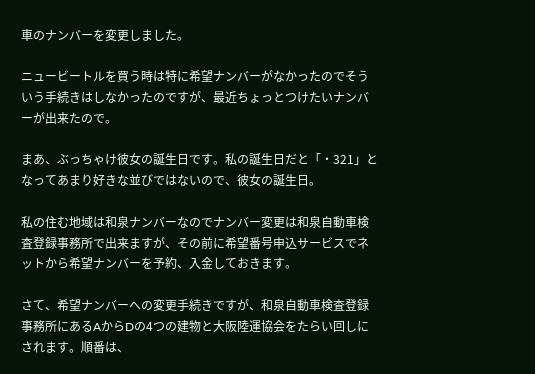車のナンバーを変更しました。

ニュービートルを買う時は特に希望ナンバーがなかったのでそういう手続きはしなかったのですが、最近ちょっとつけたいナンバーが出来たので。

まあ、ぶっちゃけ彼女の誕生日です。私の誕生日だと「・321」となってあまり好きな並びではないので、彼女の誕生日。

私の住む地域は和泉ナンバーなのでナンバー変更は和泉自動車検査登録事務所で出来ますが、その前に希望番号申込サービスでネットから希望ナンバーを予約、入金しておきます。

さて、希望ナンバーへの変更手続きですが、和泉自動車検査登録事務所にあるAからDの4つの建物と大阪陸運協会をたらい回しにされます。順番は、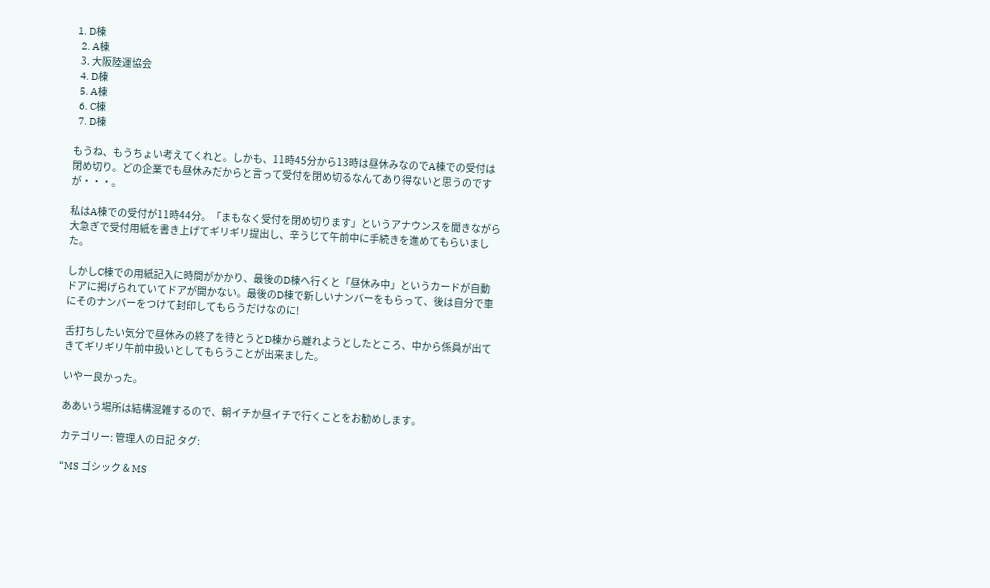1. D棟
  2. A棟
  3. 大阪陸運協会
  4. D棟
  5. A棟
  6. C棟
  7. D棟

もうね、もうちょい考えてくれと。しかも、11時45分から13時は昼休みなのでA棟での受付は閉め切り。どの企業でも昼休みだからと言って受付を閉め切るなんてあり得ないと思うのですが・・・。

私はA棟での受付が11時44分。「まもなく受付を閉め切ります」というアナウンスを聞きながら大急ぎで受付用紙を書き上げてギリギリ提出し、辛うじて午前中に手続きを進めてもらいました。

しかしC棟での用紙記入に時間がかかり、最後のD棟へ行くと「昼休み中」というカードが自動ドアに掲げられていてドアが開かない。最後のD棟で新しいナンバーをもらって、後は自分で車にそのナンバーをつけて封印してもらうだけなのに!

舌打ちしたい気分で昼休みの終了を待とうとD棟から離れようとしたところ、中から係員が出てきてギリギリ午前中扱いとしてもらうことが出来ました。

いやー良かった。

ああいう場所は結構混雑するので、朝イチか昼イチで行くことをお勧めします。

カテゴリー: 管理人の日記 タグ:

“MS ゴシック & MS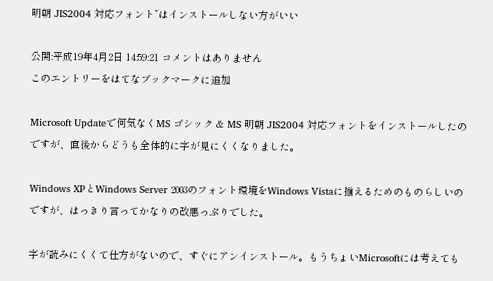明朝 JIS2004 対応フォント”はインストールしない方がいい

公開:平成19年4月2日 14:59:21 コメントはありません
このエントリーをはてなブックマークに追加

Microsoft Updateで何気なくMS ゴシック & MS 明朝 JIS2004 対応フォントをインストールしたのですが、直後からどうも全体的に字が見にくくなりました。

Windows XPとWindows Server 2003のフォント環境をWindows Vistaに揃えるためのものらしいのですが、はっきり言ってかなりの改悪っぷりでした。

字が読みにくくて仕方がないので、すぐにアンインストール。もうちょいMicrosoftには考えても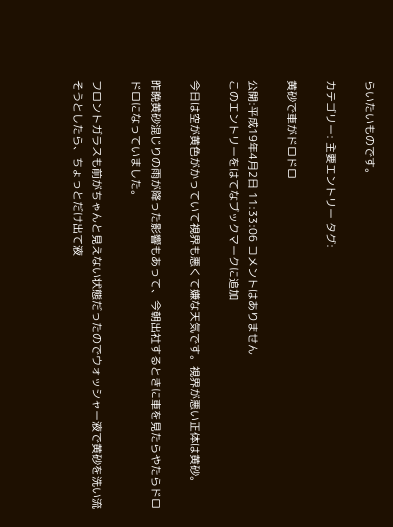らいたいものです。

カテゴリー: 主要エントリー タグ:

黄砂で車がドロドロ

公開:平成19年4月2日 11:33:06 コメントはありません
このエントリーをはてなブックマークに追加

今日は空が黄色がかっていて視界も悪くて嫌な天気です。視界が悪い正体は黄砂。

昨晩黄砂混じりの雨が降った影響もあって、今朝出社するときに車を見たらやたらドロドロになっていました。

フロントガラスも前がちゃんと見えない状態だったのでウォッシャー液で黄砂を洗い流そうとしたら、ちょっとだけ出て液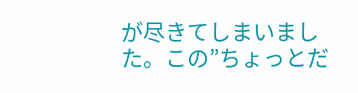が尽きてしまいました。この”ちょっとだ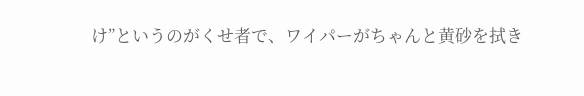け”というのがくせ者で、ワイパーがちゃんと黄砂を拭き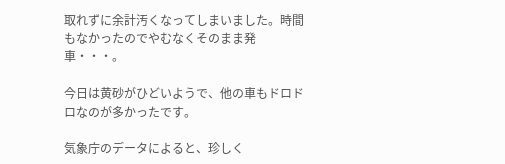取れずに余計汚くなってしまいました。時間もなかったのでやむなくそのまま発車・・・。

今日は黄砂がひどいようで、他の車もドロドロなのが多かったです。

気象庁のデータによると、珍しく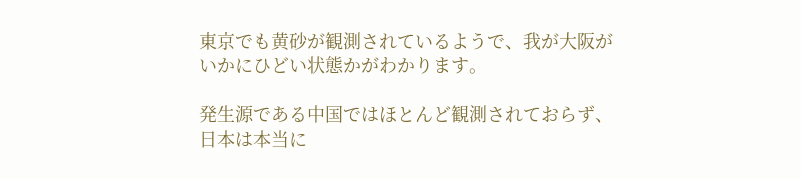東京でも黄砂が観測されているようで、我が大阪がいかにひどい状態かがわかります。

発生源である中国ではほとんど観測されておらず、日本は本当に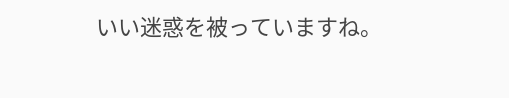いい迷惑を被っていますね。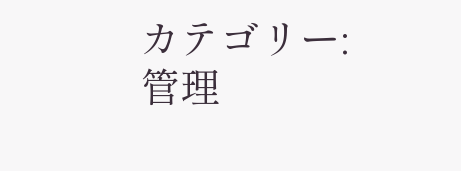カテゴリー: 管理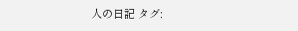人の日記 タグ: